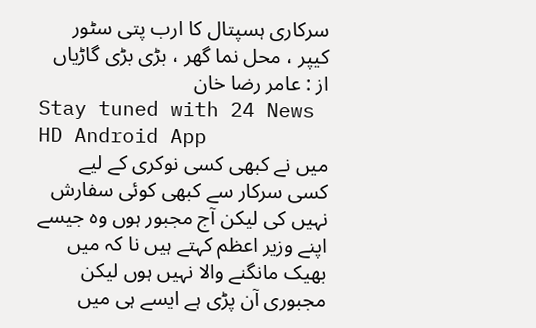سرکاری ہسپتال کا ارب پتی سٹور کیپر ، محل نما گھر ، بڑی بڑی گاڑیاں
از : عامر رضا خان
Stay tuned with 24 News HD Android App
میں نے کبھی کسی نوکری کے لیے کسی سرکار سے کبھی کوئی سفارش نہیں کی لیکن آج مجبور ہوں وہ جیسے اپنے وزیر اعظم کہتے ہیں نا کہ میں بھیک مانگنے والا نہیں ہوں لیکن مجبوری آن پڑی ہے ایسے ہی میں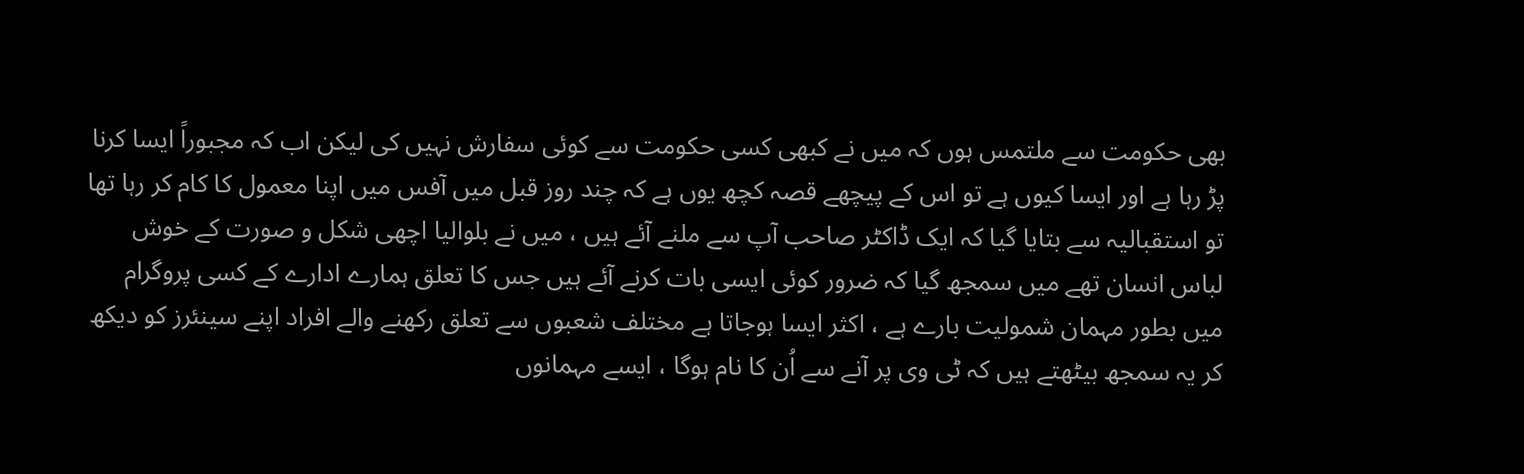بھی حکومت سے ملتمس ہوں کہ میں نے کبھی کسی حکومت سے کوئی سفارش نہیں کی لیکن اب کہ مجبوراً ایسا کرنا پڑ رہا ہے اور ایسا کیوں ہے تو اس کے پیچھے قصہ کچھ یوں ہے کہ چند روز قبل میں آفس میں اپنا معمول کا کام کر رہا تھا تو استقبالیہ سے بتایا گیا کہ ایک ڈاکٹر صاحب آپ سے ملنے آئے ہیں ، میں نے بلوالیا اچھی شکل و صورت کے خوش لباس انسان تھے میں سمجھ گیا کہ ضرور کوئی ایسی بات کرنے آئے ہیں جس کا تعلق ہمارے ادارے کے کسی پروگرام میں بطور مہمان شمولیت بارے ہے ، اکثر ایسا ہوجاتا ہے مختلف شعبوں سے تعلق رکھنے والے افراد اپنے سینئرز کو دیکھ کر یہ سمجھ بیٹھتے ہیں کہ ٹی وی پر آنے سے اُن کا نام ہوگا ، ایسے مہمانوں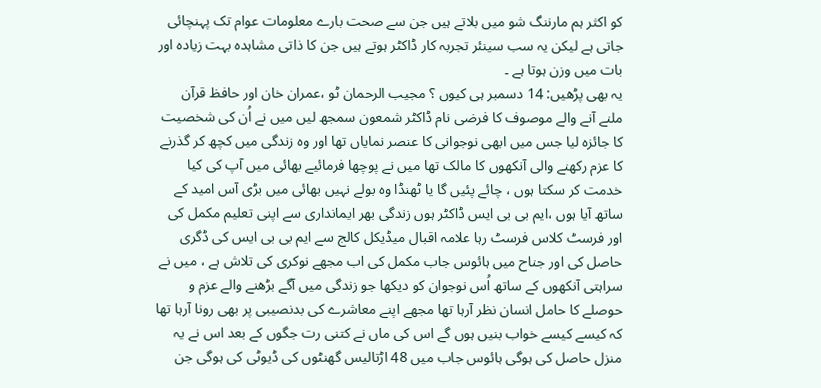کو اکثر ہم مارننگ شو میں بلاتے ہیں جن سے صحت بارے معلومات عوام تک پہنچائی جاتی ہے لیکن یہ سب سینئر تجربہ کار ڈاکٹر ہوتے ہیں جن کا ذاتی مشاہدہ بہت زیادہ اور بات میں وزن ہوتا ہے ۔
یہ بھی پڑھیں: 14 دسمبر ہی کیوں ؟ مجیب الرحمان ٹو ،عمران خان اور حافظ قرآن
ملنے آنے والے موصوف کا فرضی نام ڈاکٹر شمعون سمجھ لیں میں نے اُن کی شخصیت کا جائزہ لیا جس میں ابھی نوجوانی کا عنصر نمایاں تھا اور وہ زندگی میں کچھ کر گذرنے کا عزم رکھنے والی آنکھوں کا مالک تھا میں نے پوچھا فرمائیے بھائی میں آپ کی کیا خدمت کر سکتا ہوں ، چائے پئیں گا یا ٹھنڈا وہ بولے نہیں بھائی میں بڑی آس امید کے ساتھ آیا ہوں ،ایم بی بی ایس ڈاکٹر ہوں زندگی بھر ایمانداری سے اپنی تعلیم مکمل کی اور فرسٹ کلاس فرسٹ رہا علامہ اقبال میڈیکل کالج سے ایم بی بی ایس کی ڈگری حاصل کی اور جناح میں ہائوس جاب مکمل کی اب مجھے نوکری کی تلاش ہے ، میں نے سراہتی آنکھوں کے ساتھ اُس نوجوان کو دیکھا جو زندگی میں آگے بڑھنے والے عزم و حوصلے کا حامل انسان نظر آرہا تھا مجھے اپنے معاشرے کی بدنصیبی پر بھی رونا آرہا تھا کہ کیسے کیسے خواب بنیں ہوں گے اس کی ماں نے کتنی رت جگوں کے بعد اس نے یہ منزل حاصل کی ہوگی ہائوس جاب میں 48 اڑتالیس گھنٹوں کی ڈیوٹی کی ہوگی جن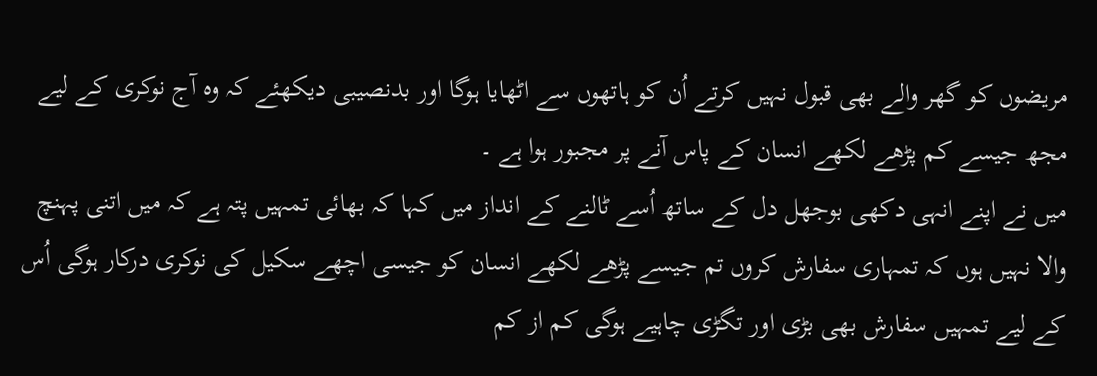مریضوں کو گھر والے بھی قبول نہیں کرتے اُن کو ہاتھوں سے اٹھایا ہوگا اور بدنصیبی دیکھئے کہ وہ آج نوکری کے لیے مجھ جیسے کم پڑھے لکھے انسان کے پاس آنے پر مجبور ہوا ہے ۔
میں نے اپنے انہی دکھی بوجھل دل کے ساتھ اُسے ٹالنے کے انداز میں کہا کہ بھائی تمہیں پتہ ہے کہ میں اتنی پہنچ والا نہیں ہوں کہ تمہاری سفارش کروں تم جیسے پڑھے لکھے انسان کو جیسی اچھے سکیل کی نوکری درکار ہوگی اُس کے لیے تمہیں سفارش بھی بڑی اور تگڑی چاہیے ہوگی کم از کم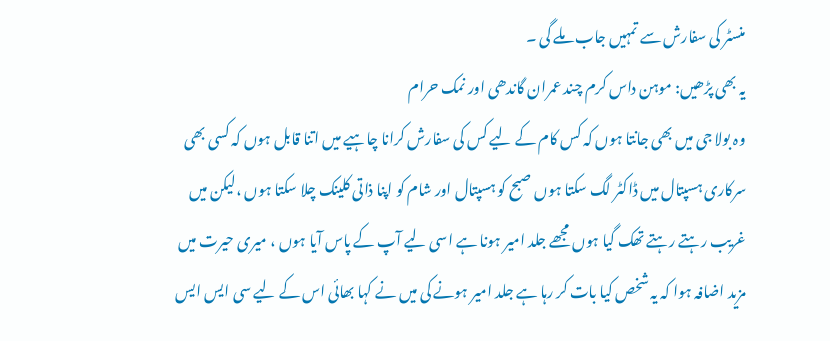منسٹر کی سفارش سے تمہیں جاب ملے گی ۔
یہ بھی پڑھیں: موہن داس کرم چند عمران گاندھی اور نمک حرام
وہ بولا جی میں بھی جانتا ہوں کہ کس کام کے لیے کس کی سفارش کرانا چاہیے میں اتنا قابل ہوں کہ کسی بھی سرکاری ہسپتال میں ڈاکٹر لگ سکتا ہوں صبح کو ہسپتال اور شام کو اپنا ذاتی کلینک چلا سکتا ہوں ،لیکن میں غریب رہتے رہتے تھک گیا ہوں مجھے جلد امیر ہونا ہے اسی لیے آپ کے پاس آیا ہوں ، میری حیرت میں مزید اضافہ ہوا کہ یہ شخص کیا بات کر رہا ہے جلد امیر ہونے کی میں نے کہا بھائی اس کے لیے سی ایس ایس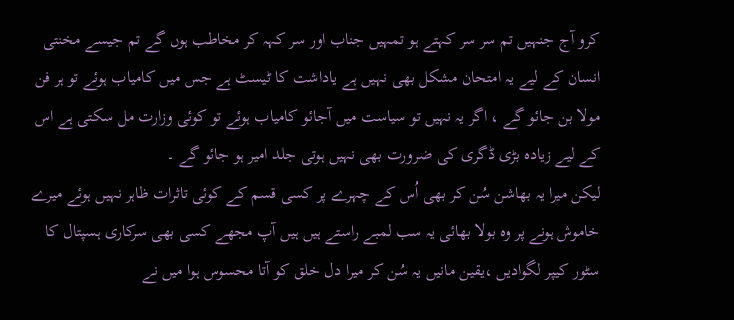کرو آج جنہیں تم سر سر کہتے ہو تمہیں جناب اور سر کہہ کر مخاطب ہوں گے تم جیسے مخنتی انسان کے لیے یہ امتحان مشکل بھی نہیں ہے یاداشت کا ٹیسٹ ہے جس میں کامیاب ہوئے تو ہر فن مولا بن جائو گے ، اگر یہ نہیں تو سیاست میں آجائو کامیاب ہوئے تو کوئی وزارت مل سکتی ہے اس کے لیے زیادہ بڑی ڈگری کی ضرورت بھی نہیں ہوتی جلد امیر ہو جائو گے ۔
لیکن میرا یہ بھاشن سُن کر بھی اُس کے چہرے پر کسی قسم کے کوئی تاثرات ظاہر نہیں ہوئے میرے خاموش ہونے پر وہ بولا بھائی یہ سب لمبے راستے ہیں ہیں آپ مجھے کسی بھی سرکاری ہسپتال کا سٹور کیپر لگوادیں ،یقین مانیں یہ سُن کر میرا دل خلق کو آتا محسوس ہوا میں نے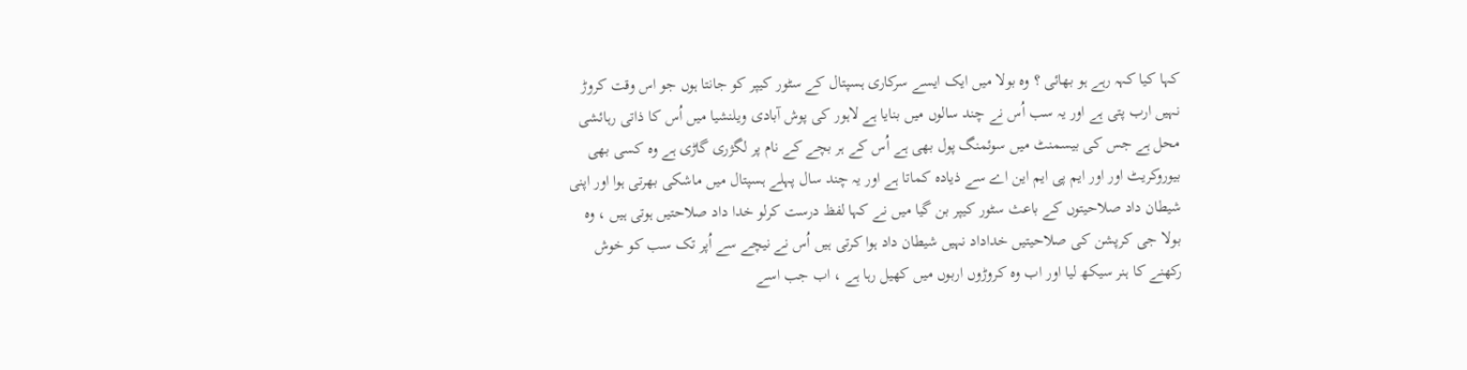کہا کیا کہہ رہے ہو بھائی ؟ وہ بولا میں ایک ایسے سرکاری ہسپتال کے سٹور کیپر کو جانتا ہوں جو اس وقت کروڑ نہیں ارب پتی ہے اور یہ سب اُس نے چند سالوں میں بنایا ہے لاہور کی پوش آبادی ویلنشیا میں اُس کا ذاتی رہائشی محل ہے جس کی بیسمنٹ میں سوئمنگ پول بھی ہے اُس کے ہر بچے کے نام پر لگژری گاڑی ہے وہ کسی بھی بیوروکریٹ اور اور ایم پی ایم این اے سے ذیادہ کماتا ہے اور یہ چند سال پہلے ہسپتال میں ماشکی بھرتی ہوا اور اپنی شیطان داد صلاحیتوں کے باعث سٹور کیپر بن گیا میں نے کہا لفظ درست کرلو خدا داد صلاحتیں ہوتی ہیں ، وہ بولا جی کرپشن کی صلاحیتیں خداداد نہیں شیطان داد ہوا کرتی ہیں اُس نے نیچے سے اُپر تک سب کو خوش رکھنے کا ہنر سیکھ لیا اور اب وہ کروڑوں اربوں میں کھیل رہا ہے ، اب جب اسے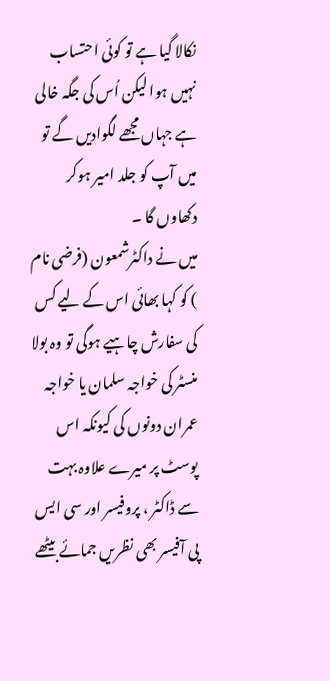نکالا گیا ہے تو کوئی احتساب نہیں ہوا لیکن اُس کی جگہ خالی ہے جہاں مجھے لگوادیں گے تو میں آپ کو جلد امیر ہوکر دکھاوں گا ۔
میں نے داکٹرشمعون (فرضی نام ) کو کہا بھائی اس کے لیے کس کی سفارش چاہیے ہوگی تو وہ بولا منسٹر کی خواجہ سلمان یا خواجہ عمران دونوں کی کیونکہ اس پوسٹ پر میرے علاوہ بہت سے ڈاکٹر ، پروفیسر اور سی ایس پی آفیسر بھی نظریں جمائے بیٹھے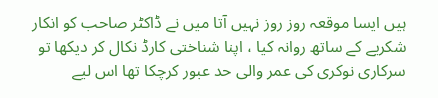ہیں ایسا موقعہ روز روز نہیں آتا میں نے ڈاکٹر صاحب کو انکار شکریے کے ساتھ روانہ کیا ، اپنا شناختی کارڈ نکال کر دیکھا تو سرکاری نوکری کی عمر والی حد عبور کرچکا تھا اس لیے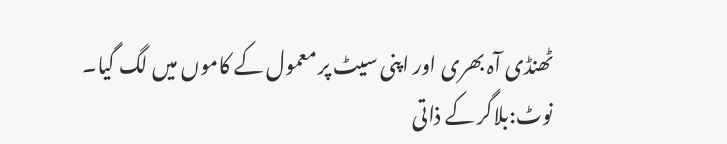ٹھنڈی آہ بھری اور اپنی سیٹ پر معمول کے کاموں میں لگ گیا۔
نوٹ:بلاگر کے ذاتی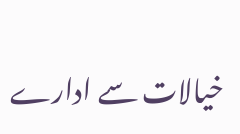خیالات سے ادارے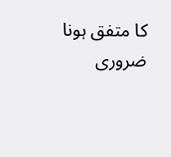کا متفق ہونا ضروری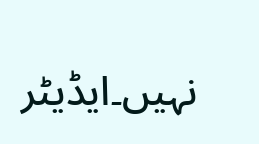نہیں۔ایڈیٹر